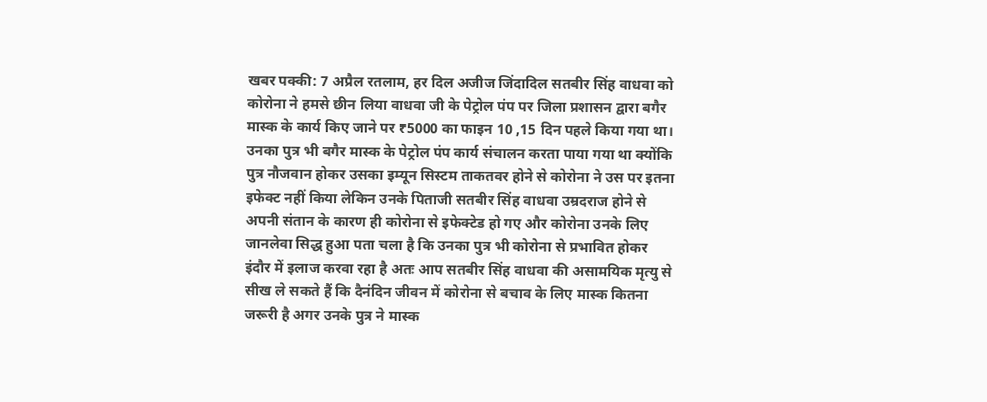खबर पक्की: 7 अप्रैल रतलाम, हर दिल अजीज जिंदादिल सतबीर सिंह वाधवा को कोरोना ने हमसे छीन लिया वाधवा जी के पेट्रोल पंप पर जिला प्रशासन द्वारा बगैर मास्क के कार्य किए जाने पर ₹5000 का फाइन 10 ,15 दिन पहले किया गया था। उनका पुत्र भी बगैर मास्क के पेट्रोल पंप कार्य संचालन करता पाया गया था क्योंकि पुत्र नौजवान होकर उसका इम्यून सिस्टम ताकतवर होने से कोरोना ने उस पर इतना इफेक्ट नहीं किया लेकिन उनके पिताजी सतबीर सिंह वाधवा उम्रदराज होने से अपनी संतान के कारण ही कोरोना से इफेक्टेड हो गए और कोरोना उनके लिए जानलेवा सिद्ध हुआ पता चला है कि उनका पुत्र भी कोरोना से प्रभावित होकर इंदौर में इलाज करवा रहा है अतः आप सतबीर सिंह वाधवा की असामयिक मृत्यु से सीख ले सकते हैं कि दैनंदिन जीवन में कोरोना से बचाव के लिए मास्क कितना जरूरी है अगर उनके पुत्र ने मास्क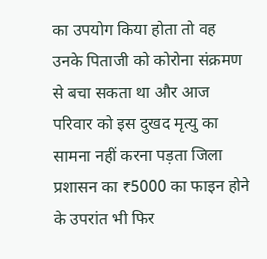का उपयोग किया होता तो वह उनके पिताजी को कोरोना संक्रमण से बचा सकता था और आज परिवार को इस दुखद मृत्यु का सामना नहीं करना पड़ता जिला प्रशासन का ₹5000 का फाइन होने के उपरांत भी फिर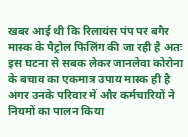खबर आई थी कि रिलायंस पंप पर बगैर मास्क के पैट्रोल फिलिंग की जा रही है अतः इस घटना से सबक लेकर जानलेवा कोरोना के बचाव का एकमात्र उपाय मास्क ही है अगर उनके परिवार में और कर्मचारियों ने नियमों का पालन किया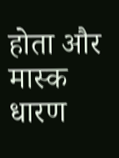होता और मास्क धारण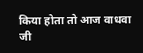किया होता तो आज वाधवा जी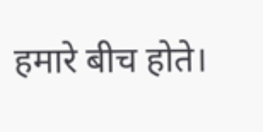हमारे बीच होते।